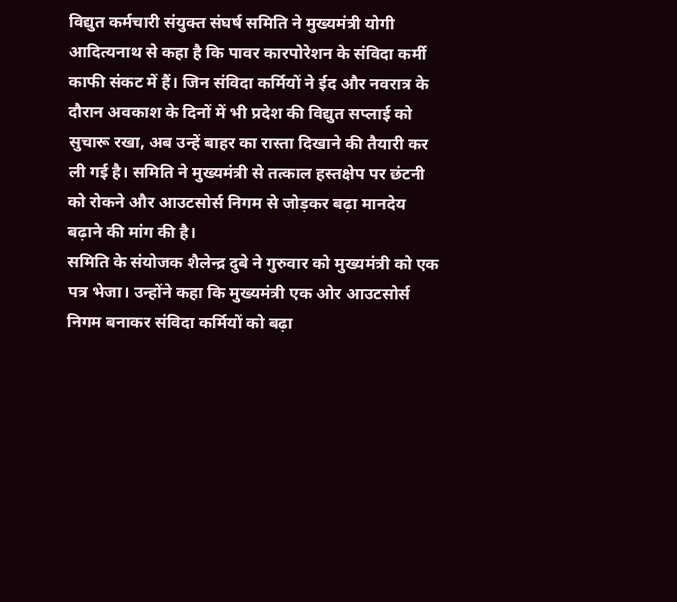विद्युत कर्मचारी संयुक्त संघर्ष समिति ने मुख्यमंत्री योगी आदित्यनाथ से कहा है कि पावर कारपोरेशन के संविदा कर्मी काफी संकट में हैं। जिन संविदा कर्मियों ने ईद और नवरात्र के दौरान अवकाश के दिनों में भी प्रदेश की विद्युत सप्लाई को सुचारू रखा, अब उन्हें बाहर का रास्ता दिखाने की तैयारी कर ली गई है। समिति ने मुख्यमंत्री से तत्काल हस्तक्षेप पर छंटनी को रोकने और आउटसोर्स निगम से जोड़कर बढ़ा मानदेय बढ़ाने की मांग की है।
समिति के संयोजक शैलेन्द्र दुबे ने गुरुवार को मुख्यमंत्री को एक पत्र भेजा। उन्होंने कहा कि मुख्यमंत्री एक ओर आउटसोर्स निगम बनाकर संविदा कर्मियों को बढ़ा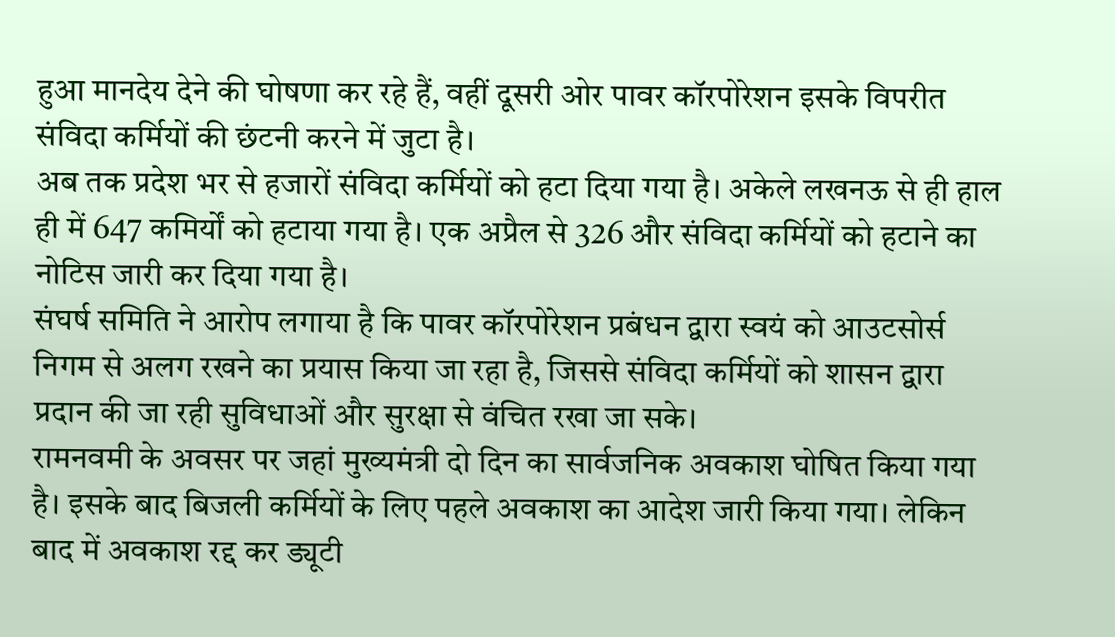हुआ मानदेय देने की घोषणा कर रहे हैं, वहीं दूसरी ओर पावर कॉरपोरेशन इसके विपरीत संविदा कर्मियों की छंटनी करने में जुटा है।
अब तक प्रदेश भर से हजारों संविदा कर्मियों को हटा दिया गया है। अकेले लखनऊ से ही हाल ही में 647 कमिर्यों को हटाया गया है। एक अप्रैल से 326 और संविदा कर्मियों को हटाने का नोटिस जारी कर दिया गया है।
संघर्ष समिति ने आरोप लगाया है कि पावर कॉरपोरेशन प्रबंधन द्वारा स्वयं को आउटसोर्स निगम से अलग रखने का प्रयास किया जा रहा है, जिससे संविदा कर्मियों को शासन द्वारा प्रदान की जा रही सुविधाओं और सुरक्षा से वंचित रखा जा सके।
रामनवमी के अवसर पर जहां मुख्यमंत्री दो दिन का सार्वजनिक अवकाश घोषित किया गया है। इसके बाद बिजली कर्मियों के लिए पहले अवकाश का आदेश जारी किया गया। लेकिन बाद में अवकाश रद्द कर ड्यूटी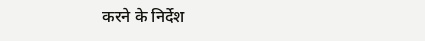करने के निर्देश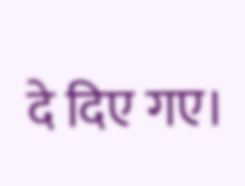दे दिए गए।